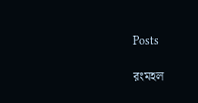Posts

রংমহল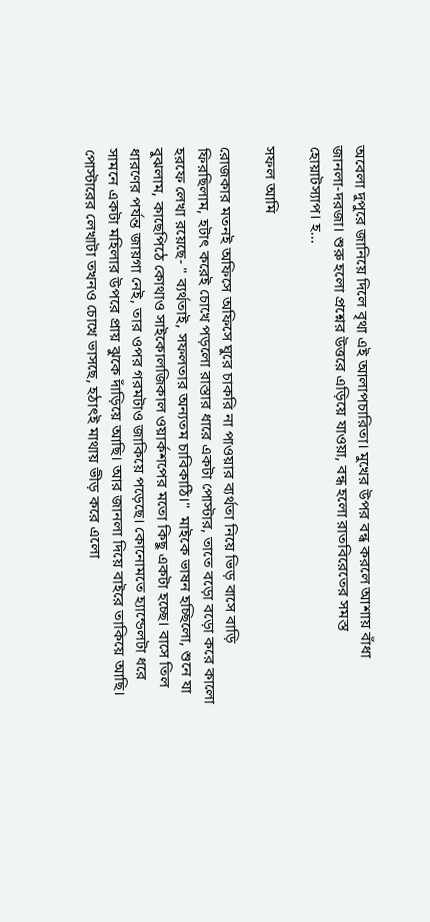অবেলা দুপুরে জানিয়ে দিলে বৃথা এই আলাপচারিতা। মুখের উপর বন্ধ করলে আশায় বাঁধা জানলা-দরজা। শুরু হলো প্রশ্নের উত্তরে এড়িয়ে যাওয়া, বন্ধ হলো রাতবিরেতের সমস্ত হোয়াটস্যাপ। হ...

সফল আমি

রোজকার মতনই অফিসে অফিসে ঘুরে চাকরি না পাওয়ার ব্যর্থতা নিয়ে ভিড় বাসে বাড়ি ফিরছিলাম, হটাৎ করেই চোখে পড়লো রাস্তার ধারে একটা পোস্টার, তাতে বড়ো বড়ো করে কালো হরফে লেখা রয়েছে- " ব্যর্থতাই, সফলতার অন্যতম চাবিকাঠি।"  মাইকে ভাষন হচ্ছিলো, শুনে যা বুঝলাম, কাছেপিঠে কোথাও সাইকোলজিকাল ওয়ার্কশপের মতো কিছু একটা হচ্ছে। বাসে তিল ধারণের পর্যন্ত জায়গা নেই, তার ওপর গরমটাও জাকিয়ে পড়েছে। কোনোমতে হ্যান্ডেলটা ধরে সামনে একটা মহিলার উপরে প্রায় ঝুকে দাঁড়িয়ে আছি। আর জানলা দিয়ে বাইরে তাকিয়ে আছি। পোস্টারের লেখাটা তখনও চোখে ভাসছে, হঠাৎই মাথায় ভীড় করে এলো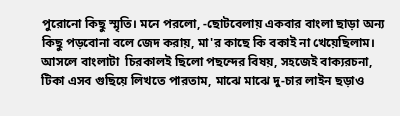পুরোনো কিছু স্মৃতি। মনে পরলো, -ছোটবেলায় একবার বাংলা ছাড়া অন্য কিছু পড়বোনা বলে জেদ করায়, মা'র কাছে কি বকাই না খেয়েছিলাম। আসলে বাংলাটা  চিরকালই ছিলো পছন্দের বিষয়, সহজেই বাক্যরচনা, টিকা এসব গুছিয়ে লিখতে পারতাম, মাঝে মাঝে দু-চার লাইন ছড়াও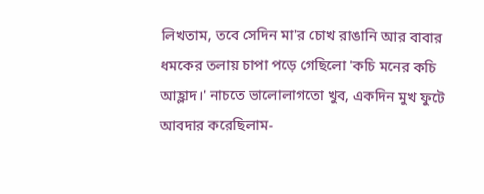লিখতাম, তবে সেদিন মা'র চোখ রাঙানি আর বাবার ধমকের তলায় চাপা পড়ে গেছিলো 'কচি মনের কচি আহ্লাদ।' নাচতে ভালোলাগতো খুব, একদিন মুখ ফুটে আবদার করেছিলাম-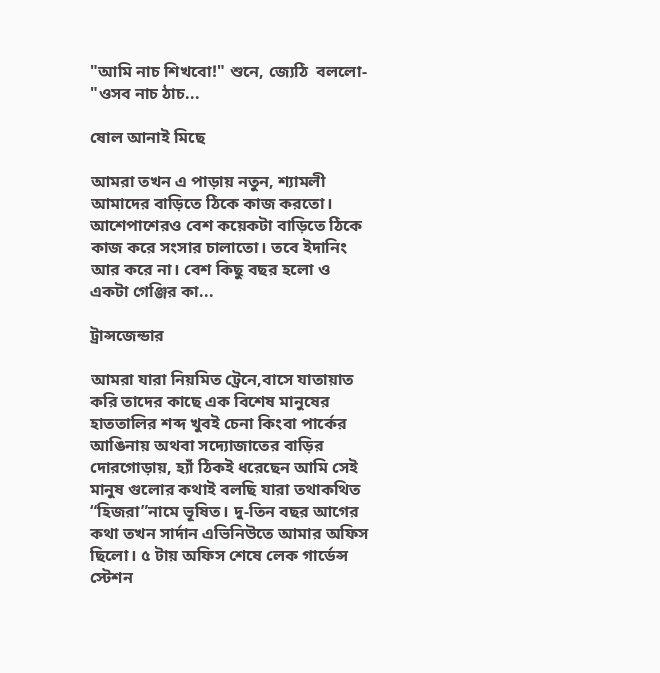"আমি নাচ শিখবো!" শুনে, জ্যেঠি  বললো-  "ওসব নাচ ঠাচ...

ষোল আনাই মিছে

আমরা তখন এ পাড়ায় নতুন, শ্যামলী আমাদের বাড়িতে ঠিকে কাজ করতো। আশেপাশেরও বেশ কয়েকটা বাড়িতে ঠিকে কাজ করে সংসার চালাতো। তবে ইদানিং আর করে না। বেশ কিছু বছর হলো ও একটা গেঞ্জির কা...

ট্রান্সজেন্ডার

আমরা যারা নিয়মিত ট্রেনে,বাসে যাতায়াত করি তাদের কাছে এক বিশেষ মানুষের হাততালির শব্দ খুবই চেনা কিংবা পার্কের আঙিনায় অথবা সদ্যোজাতের বাড়ির দোরগোড়ায়, হ্যাঁ ঠিকই ধরেছেন আমি সেই মানুষ গুলোর কথাই বলছি যারা তথাকথিত “হিজরা”নামে ভূষিত। দু-তিন বছর আগের কথা তখন সার্দান এভিনিউতে আমার অফিস ছিলো। ৫ টায় অফিস শেষে লেক গার্ডেন্স স্টেশন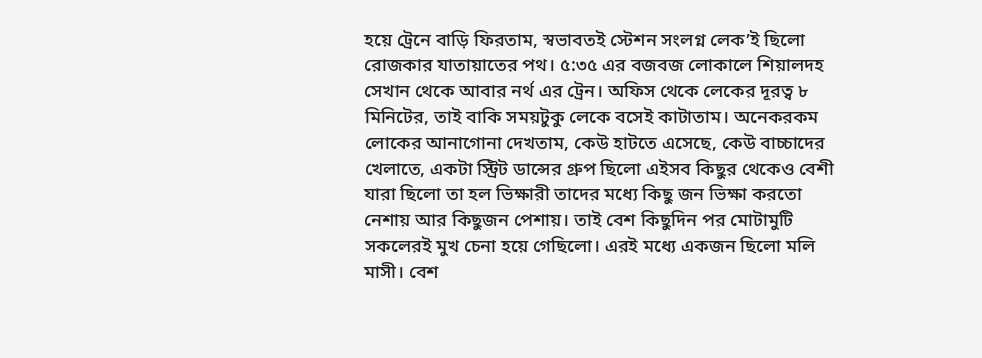হয়ে ট্রেনে বাড়ি ফিরতাম, স্বভাবতই স্টেশন সংলগ্ন লেক’ই ছিলো রোজকার যাতায়াতের পথ। ৫:৩৫ এর বজবজ লোকালে শিয়ালদহ সেখান থেকে আবার নর্থ এর ট্রেন। অফিস থেকে লেকের দূরত্ব ৮ মিনিটের, তাই বাকি সময়টুকু লেকে বসেই কাটাতাম। অনেকরকম লোকের আনাগোনা দেখতাম, কেউ হাটতে এসেছে, কেউ বাচ্চাদের খেলাতে, একটা স্ট্রিট ডান্সের গ্রুপ ছিলো এইসব কিছুর থেকেও বেশী যারা ছিলো তা হল ভিক্ষারী তাদের মধ্যে কিছু জন ভিক্ষা করতো নেশায় আর কিছুজন পেশায়। তাই বেশ কিছুদিন পর মোটামুটি সকলেরই মুখ চেনা হয়ে গেছিলো। এরই মধ্যে একজন ছিলো মলি মাসী। বেশ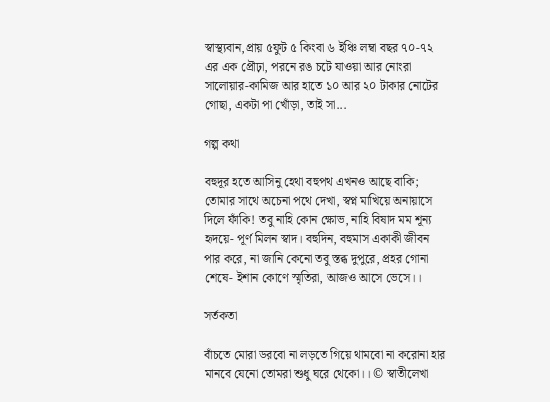স্বাস্থ্যবান,প্রায় ৫ফুট ৫ কিংবা ৬ ইঞ্চি লম্বা বছর ৭০-৭২ এর এক প্রৌঢ়া, পরনে রঙ চটে যাওয়া আর নোংরা সালোয়ার-কামিজ আর হাতে ১০ আর ২০ টাকার নোটের গোছা, একটা পা খোঁড়া, তাই সা...

গল্প কথা

বহুদূর হতে আসিনু হেথা বহুপথ এখনও আছে বাকি; তোমার সাথে অচেনা পথে দেখা, স্বপ্ন মাখিয়ে অনায়াসে দিলে ফাঁকি! তবু নাহি কোন ক্ষোভ, নাহি বিষাদ মম শূন্য হৃদয়ে- পূর্ণ মিলন স্বাদ। বহুদিন, বহুমাস একাকী জীবন পার করে, না জানি কেনো তবু স্তব্ধ দুপুরে, প্রহর গোনা শেষে- ইশান কোণে স্মৃতিরা, আজও আসে ভেসে।।

সর্তকতা

বাঁচতে মোরা ডরবো না লড়তে গিয়ে থামবো না করোনা হার মানবে যেনো তোমরা শুধু ঘরে থেকো।। © স্বাতীলেখা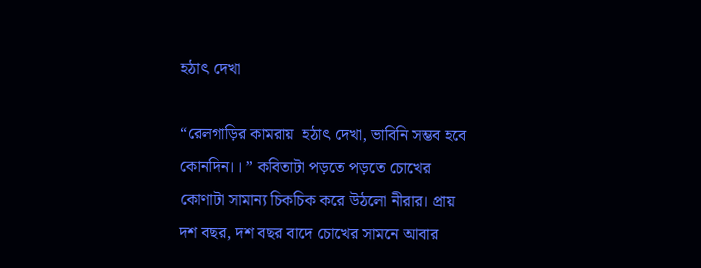হঠাৎ দেখা

“রেলগাড়ির কামরায়  হঠাৎ দেখা, ভাবিনি সম্ভব হবে কোনদিন।। ” কবিতাটা পড়তে পড়তে চোখের কোণাটা সামান্য চিকচিক করে উঠলো নীরার। প্রায় দশ বছর, দশ বছর বাদে চোখের সামনে আবার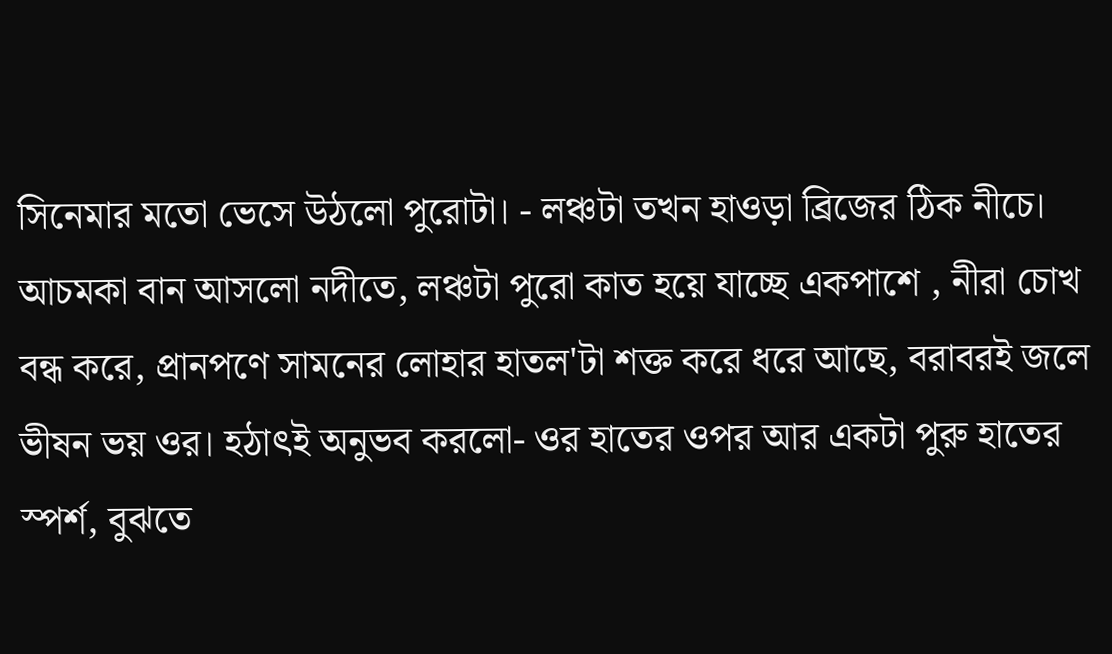সিনেমার মতো ভেসে উঠলো পুরোটা। - লঞ্চটা তখন হাওড়া ব্রিজের ঠিক নীচে। আচমকা বান আসলো নদীতে, লঞ্চটা পুরো কাত হয়ে যাচ্ছে একপাশে , নীরা চোখ বন্ধ করে, প্রানপণে সামনের লোহার হাতল'টা শক্ত করে ধরে আছে, বরাবরই জলে ভীষন ভয় ওর। হঠাৎই অনুভব করলো- ওর হাতের ওপর আর একটা পুরু হাতের স্পর্শ, বুঝতে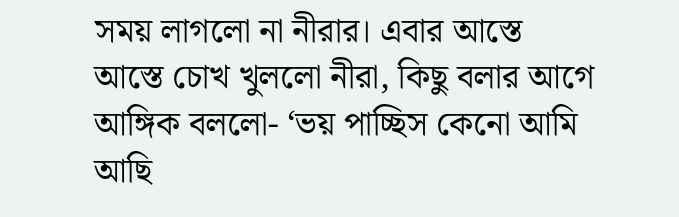সময় লাগলো না নীরার। এবার আস্তে আস্তে চোখ খুললো নীরা, কিছু বলার আগে আঙ্গিক বললো- ‘ভয় পাচ্ছিস কেনো আমি আছি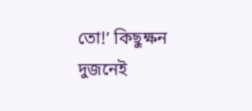তো!’ কিছুক্ষন দুজনেই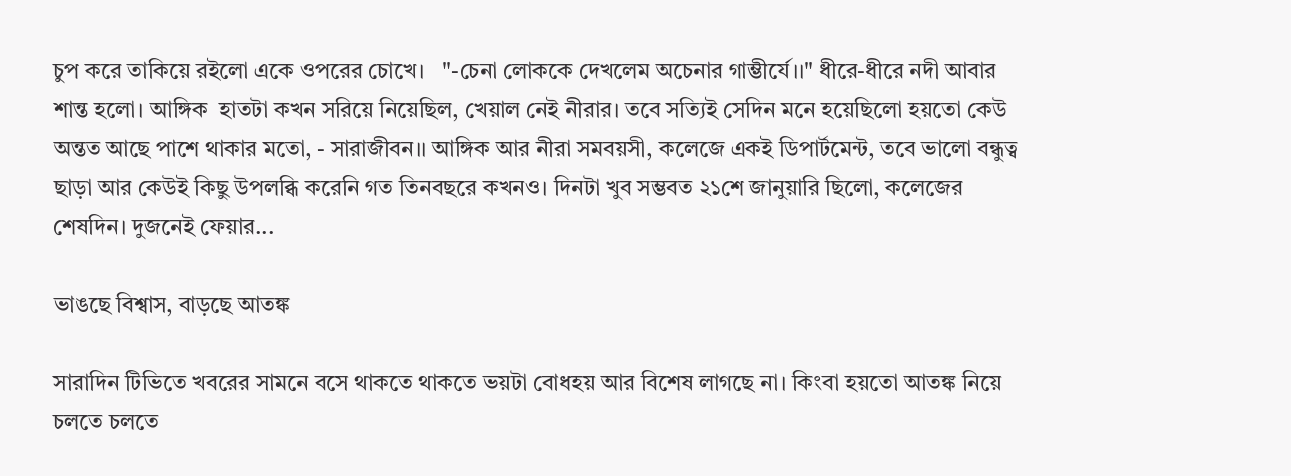চুপ করে তাকিয়ে রইলো একে ওপরের চোখে।   "-চেনা লোককে দেখলেম অচেনার গাম্ভীর্যে।।" ধীরে-ধীরে নদী আবার শান্ত হলো। আঙ্গিক  হাতটা কখন সরিয়ে নিয়েছিল, খেয়াল নেই নীরার। তবে সত‍্যিই সেদিন মনে হয়েছিলো হয়তো কেউ অন্তত আছে পাশে থাকার মতো, - সারাজীবন।। আঙ্গিক আর নীরা সমবয়সী, কলেজে একই ডিপার্টমেন্ট, তবে ভালো বন্ধুত্ব ছাড়া আর কেউই কিছু উপলব্ধি করেনি গত তিনবছরে কখনও। দিনটা খুব সম্ভবত ২১শে জানুয়ারি ছিলো, কলেজের শেষদিন। দুজনেই ফেয়ার...

ভাঙছে বিশ্বাস, বাড়ছে আতঙ্ক

সারাদিন টিভিতে খবরের সামনে বসে থাকতে থাকতে ভয়টা বোধহয় আর বিশেষ লাগছে না। কিংবা হয়তো আতঙ্ক নিয়ে চলতে চলতে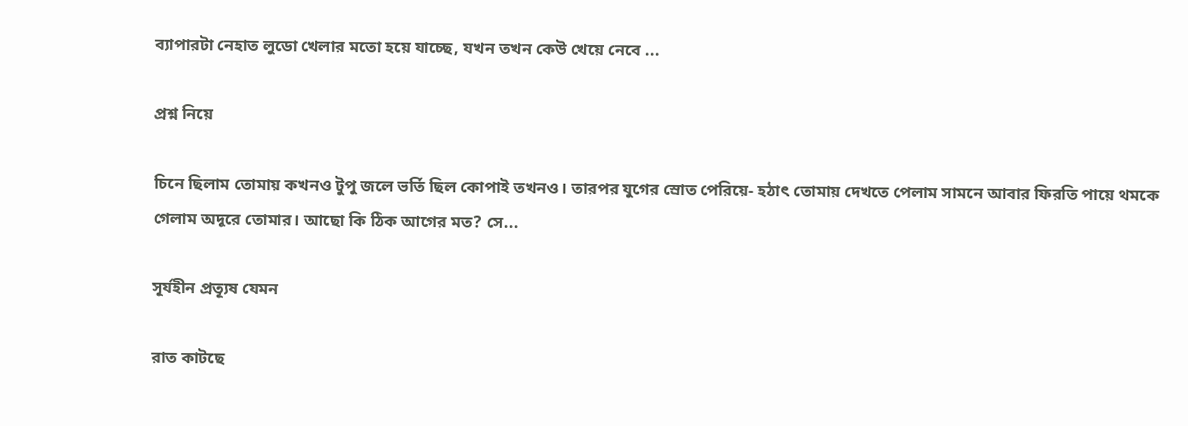ব্যাপারটা নেহাত লুডো খেলার মতো হয়ে যাচ্ছে, যখন তখন কেউ খেয়ে নেবে ...

প্রশ্ন নিয়ে

চিনে ছিলাম তোমায় কখনও টুপু জলে ভর্তি ছিল কোপাই তখনও। তারপর যুগের স্রোত পেরিয়ে- হঠাৎ তোমায় দেখতে পেলাম সামনে আবার ফিরতি পায়ে থমকে গেলাম অদূরে তোমার। আছো কি ঠিক আগের মত? সে...

সূর্যহীন প্রত‍্যূষ যেমন

রাত কাটছে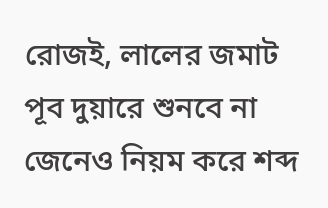রোজই, লালের জমাট পূব দুয়ারে শুনবে না জেনেও নিয়ম করে শব্দ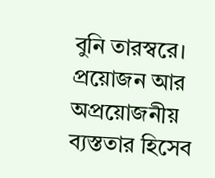বুনি তারস্বরে। প্রয়োজন আর অপ্রয়োজনীয় ব্যস্ততার হিসেব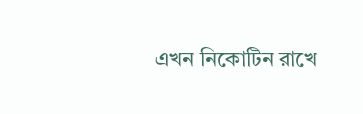এখন নিকোটিন রাখে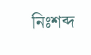নিঃশব্দ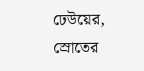ঢেউয়ের, স্রোতের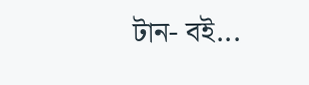টান- বই...